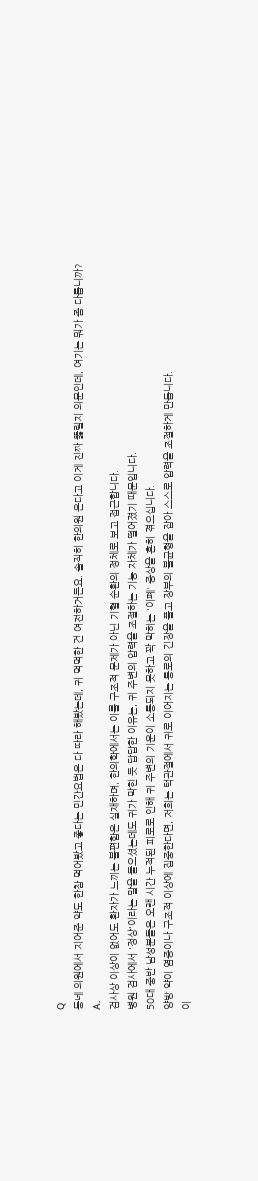Q
동네 의원에서 지어준 약도 한참 먹어봤고 좋다는 민간요법은 다 따라 해봤는데, 귀 먹먹한 건 여전하거든요. 솔직히 한의원 온다고 이게 진짜 뚫릴지 의문인데, 여기는 뭐가 좀 다릅니까?
A.
검사상 이상이 없어도 환자가 느끼는 불편함은 실재하며, 한의학에서는 이를 구조적 문제가 아닌 기혈 순환의 정체로 보고 접근합니다.
병원 검사에서 '정상'이라는 말을 들으셨는데도 귀가 막힌 듯 답답한 이유는, 귀 주변의 압력을 조절하는 기능 자체가 떨어졌기 때문입니다.
50대 중반 남성분들은 오랜 시간 누적된 피로로 인해 귀 주변의 기운이 소통되지 못하고 꽉 막히는 '이폐' 증상을 흔히 겪으십니다.
양방 약이 염증이나 구조적 이상에 집중한다면, 저희는 턱관절에서 귀로 이어지는 통로의 긴장을 풀고 장부의 불균형을 잡아 스스로 압력을 조절하게 만듭니다.
이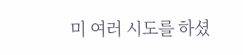미 여러 시도를 하셨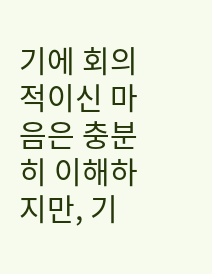기에 회의적이신 마음은 충분히 이해하지만, 기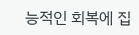능적인 회복에 집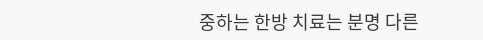중하는 한방 치료는 분명 다른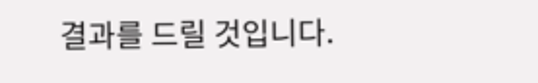결과를 드릴 것입니다.